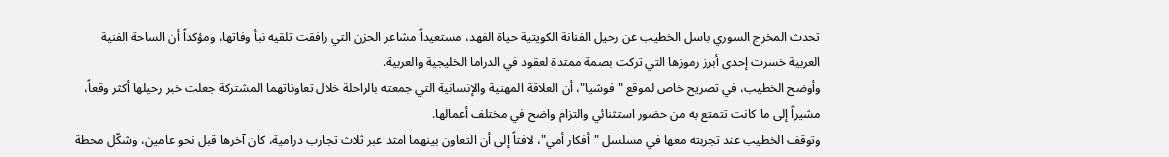تحدث المخرج السوري باسل الخطيب عن رحيل الفنانة الكويتية حياة الفهد، مستعيداً مشاعر الحزن التي رافقت تلقيه نبأ وفاتها، ومؤكداً أن الساحة الفنية العربية خسرت إحدى أبرز رموزها التي تركت بصمة ممتدة لعقود في الدراما الخليجية والعربية.
وأوضح الخطيب، في تصريح خاص لموقع "فوشيا"، أن العلاقة المهنية والإنسانية التي جمعته بالراحلة خلال تعاوناتهما المشتركة جعلت خبر رحيلها أكثر وقعاً، مشيراً إلى ما كانت تتمتع به من حضور استثنائي والتزام واضح في مختلف أعمالها.
وتوقف الخطيب عند تجربته معها في مسلسل "أفكار أمي"، لافتاً إلى أن التعاون بينهما امتد عبر ثلاث تجارب درامية، كان آخرها قبل نحو عامين، وشكّل محطة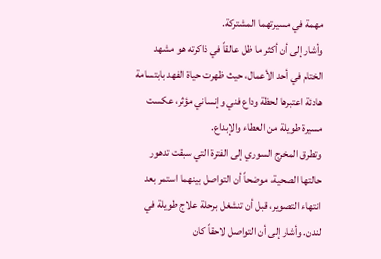مهمة في مسيرتهما المشتركة.
وأشار إلى أن أكثر ما ظل عالقاً في ذاكرته هو مشهد الختام في أحد الأعمال، حيث ظهرت حياة الفهد بابتسامة هادئة اعتبرها لحظة وداع فني وإنساني مؤثر، عكست مسيرة طويلة من العطاء والإبداع.
وتطرق المخرج السوري إلى الفترة التي سبقت تدهور حالتها الصحية، موضحاً أن التواصل بينهما استمر بعد انتهاء التصوير، قبل أن تنشغل برحلة علاج طويلة في لندن. وأشار إلى أن التواصل لاحقاً كان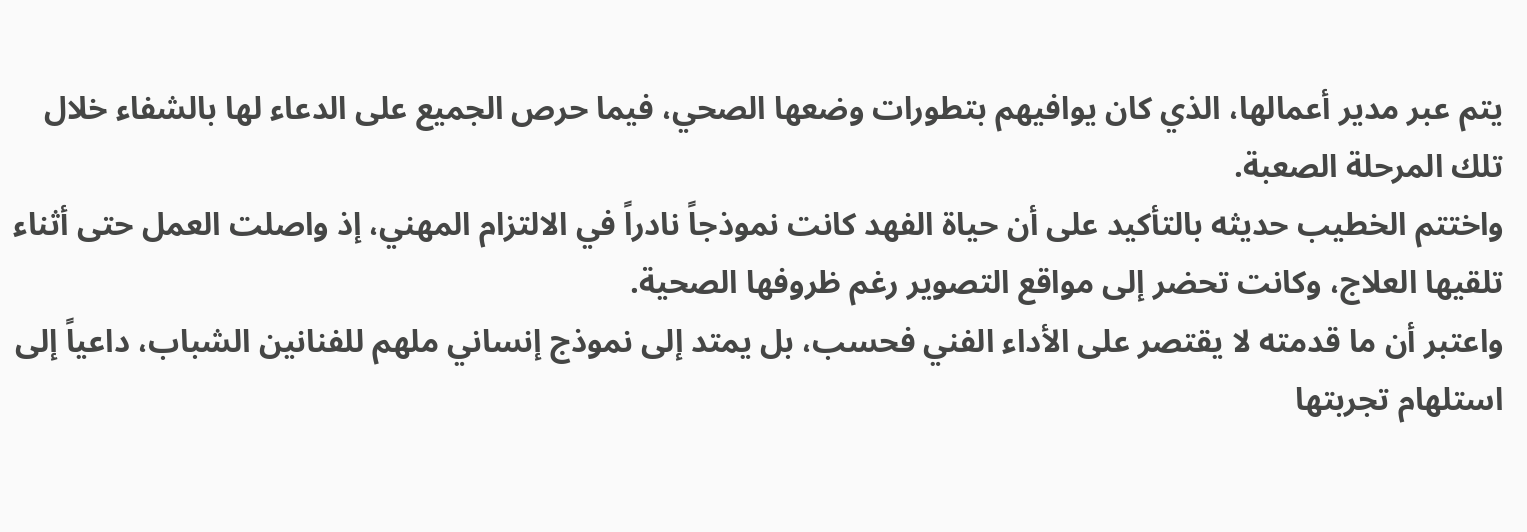يتم عبر مدير أعمالها، الذي كان يوافيهم بتطورات وضعها الصحي، فيما حرص الجميع على الدعاء لها بالشفاء خلال تلك المرحلة الصعبة.
واختتم الخطيب حديثه بالتأكيد على أن حياة الفهد كانت نموذجاً نادراً في الالتزام المهني، إذ واصلت العمل حتى أثناء تلقيها العلاج، وكانت تحضر إلى مواقع التصوير رغم ظروفها الصحية.
واعتبر أن ما قدمته لا يقتصر على الأداء الفني فحسب، بل يمتد إلى نموذج إنساني ملهم للفنانين الشباب، داعياً إلى استلهام تجربتها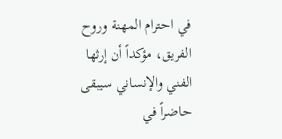في احترام المهنة وروح الفريق، مؤكداً أن إرثها الفني والإنساني سيبقى حاضراً في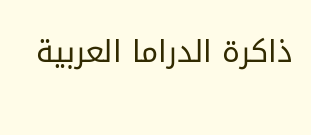ذاكرة الدراما العربية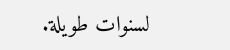لسنوات طويلة.